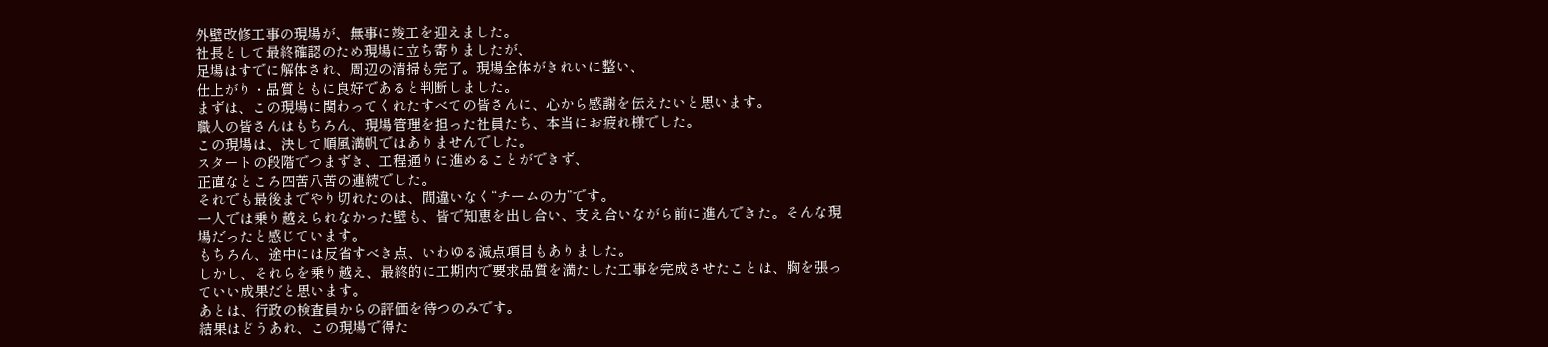外壁改修工事の現場が、無事に竣工を迎えました。
社長として最終確認のため現場に立ち寄りましたが、
足場はすでに解体され、周辺の清掃も完了。現場全体がきれいに整い、
仕上がり・品質ともに良好であると判断しました。
まずは、この現場に関わってくれたすべての皆さんに、心から感謝を伝えたいと思います。
職人の皆さんはもちろん、現場管理を担った社員たち、本当にお疲れ様でした。
この現場は、決して順風満帆ではありませんでした。
スタートの段階でつまずき、工程通りに進めることができず、
正直なところ四苦八苦の連続でした。
それでも最後までやり切れたのは、間違いなく“チームの力”です。
一人では乗り越えられなかった壁も、皆で知恵を出し合い、支え合いながら前に進んできた。そんな現場だったと感じています。
もちろん、途中には反省すべき点、いわゆる減点項目もありました。
しかし、それらを乗り越え、最終的に工期内で要求品質を満たした工事を完成させたことは、胸を張っていい成果だと思います。
あとは、行政の検査員からの評価を待つのみです。
結果はどうあれ、この現場で得た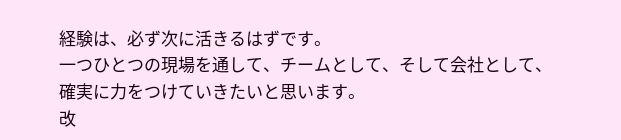経験は、必ず次に活きるはずです。
一つひとつの現場を通して、チームとして、そして会社として、
確実に力をつけていきたいと思います。
改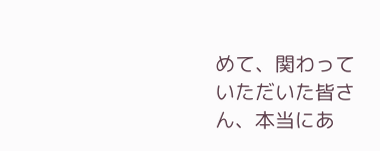めて、関わっていただいた皆さん、本当にあ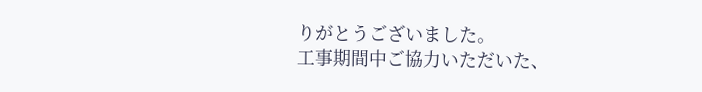りがとうございました。
工事期間中ご協力いただいた、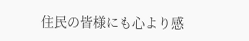住民の皆様にも心より感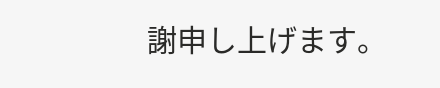謝申し上げます。